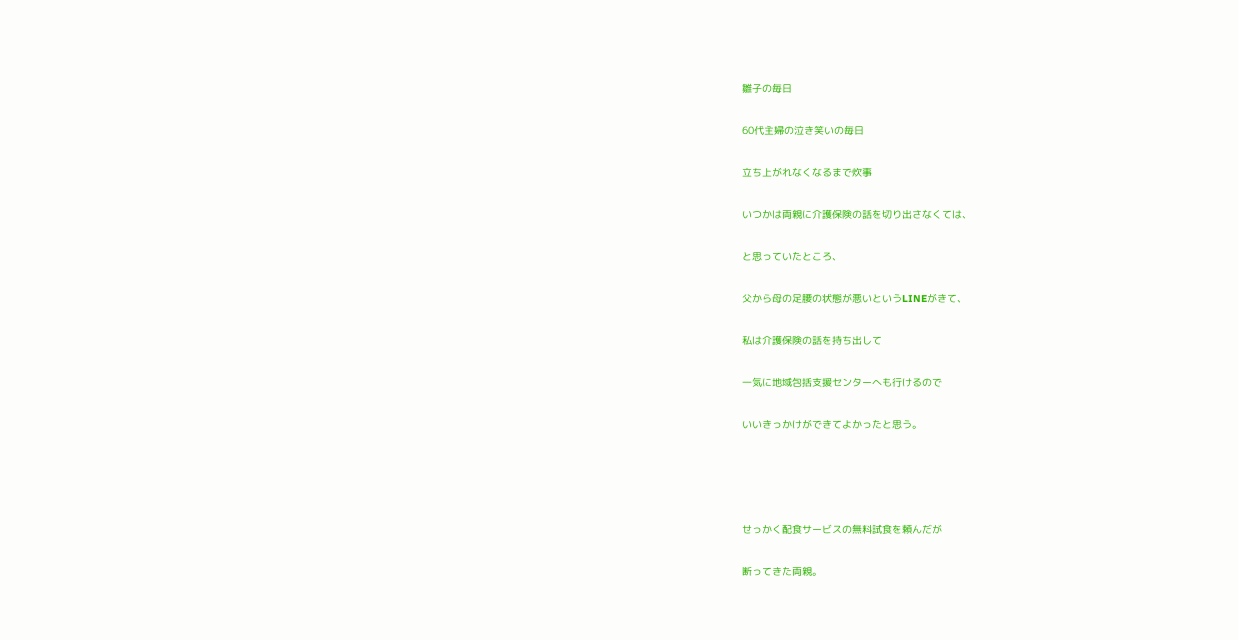雛子の毎日

60代主婦の泣き笑いの毎日

立ち上がれなくなるまで炊事

いつかは両親に介護保険の話を切り出さなくては、

と思っていたところ、

父から母の足腰の状態が悪いというLINEがきて、

私は介護保険の話を持ち出して

一気に地域包括支援センターへも行けるので

いいきっかけができてよかったと思う。




せっかく配食サービスの無料試食を頼んだが

断ってきた両親。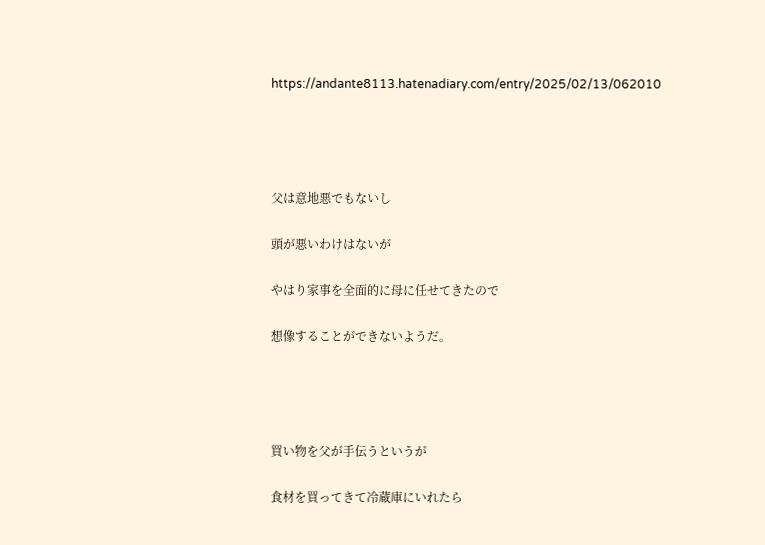https://andante8113.hatenadiary.com/entry/2025/02/13/062010




父は意地悪でもないし

頭が悪いわけはないが

やはり家事を全面的に母に任せてきたので

想像することができないようだ。




買い物を父が手伝うというが

食材を買ってきて冷蔵庫にいれたら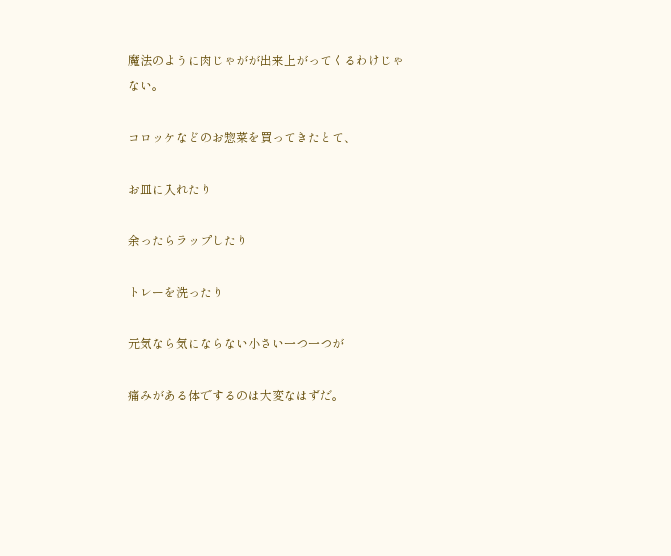魔法のように肉じゃがが出来上がってくるわけじゃない。

コロッケなどのお惣菜を買ってきたとて、

お皿に入れたり

余ったらラップしたり

トレーを洗ったり

元気なら気にならない小さい一つ一つが

痛みがある体でするのは大変なはずだ。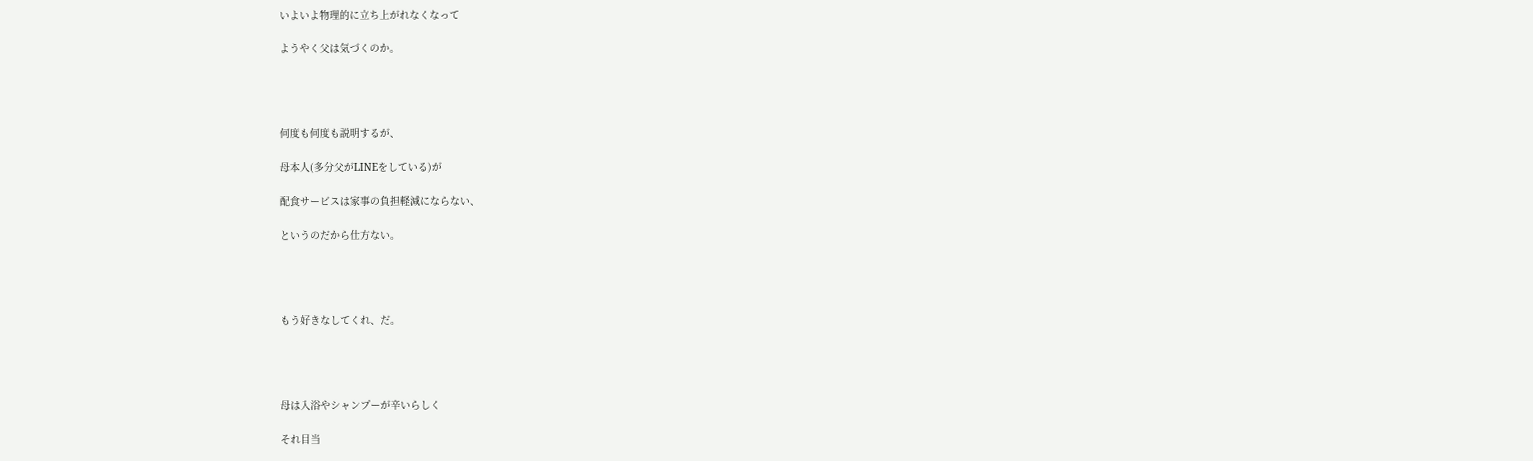いよいよ物理的に立ち上がれなくなって

ようやく父は気づくのか。




何度も何度も説明するが、

母本人(多分父がLINEをしている)が

配食サービスは家事の負担軽減にならない、

というのだから仕方ない。




もう好きなしてくれ、だ。




母は入浴やシャンプーが辛いらしく

それ目当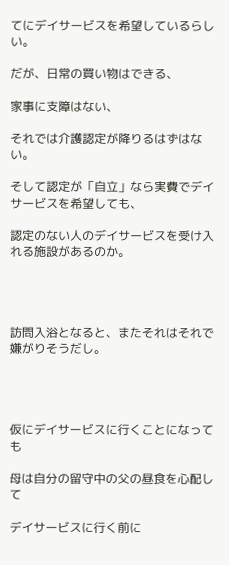てにデイサービスを希望しているらしい。

だが、日常の買い物はできる、

家事に支障はない、

それでは介護認定が降りるはずはない。

そして認定が「自立」なら実費でデイサービスを希望しても、

認定のない人のデイサービスを受け入れる施設があるのか。




訪問入浴となると、またそれはそれで嫌がりそうだし。




仮にデイサービスに行くことになっても

母は自分の留守中の父の昼食を心配して

デイサービスに行く前に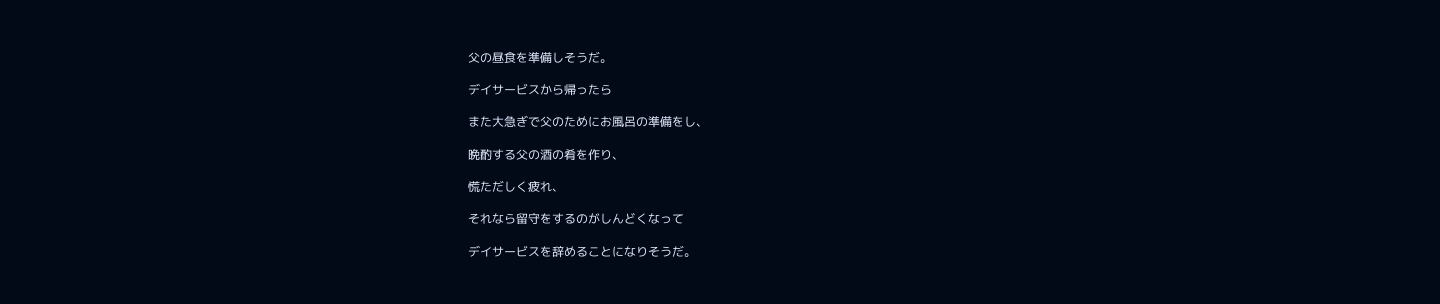父の昼食を準備しそうだ。

デイサービスから帰ったら

また大急ぎで父のためにお風呂の準備をし、

晩酌する父の酒の肴を作り、

慌ただしく疲れ、

それなら留守をするのがしんどくなって

デイサービスを辞めることになりそうだ。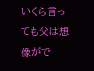いくら言っても父は想像がで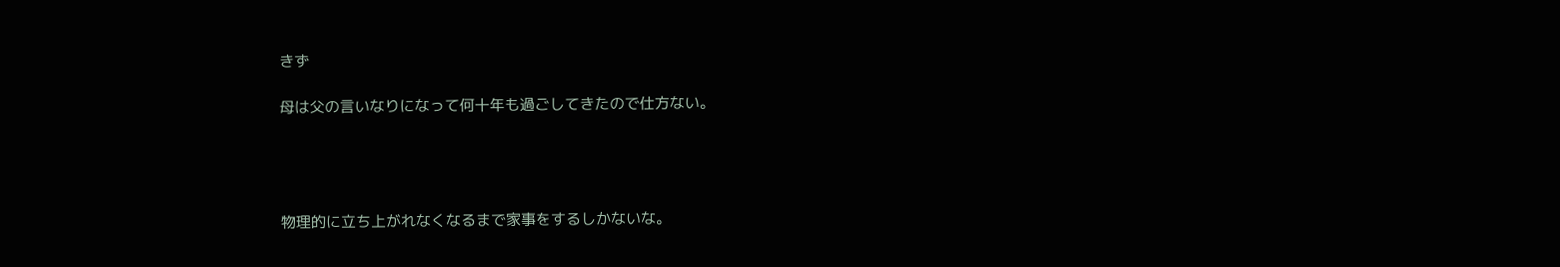きず

母は父の言いなりになって何十年も過ごしてきたので仕方ない。




物理的に立ち上がれなくなるまで家事をするしかないな。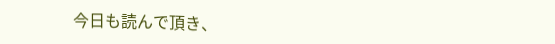今日も読んで頂き、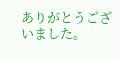ありがとうございました。